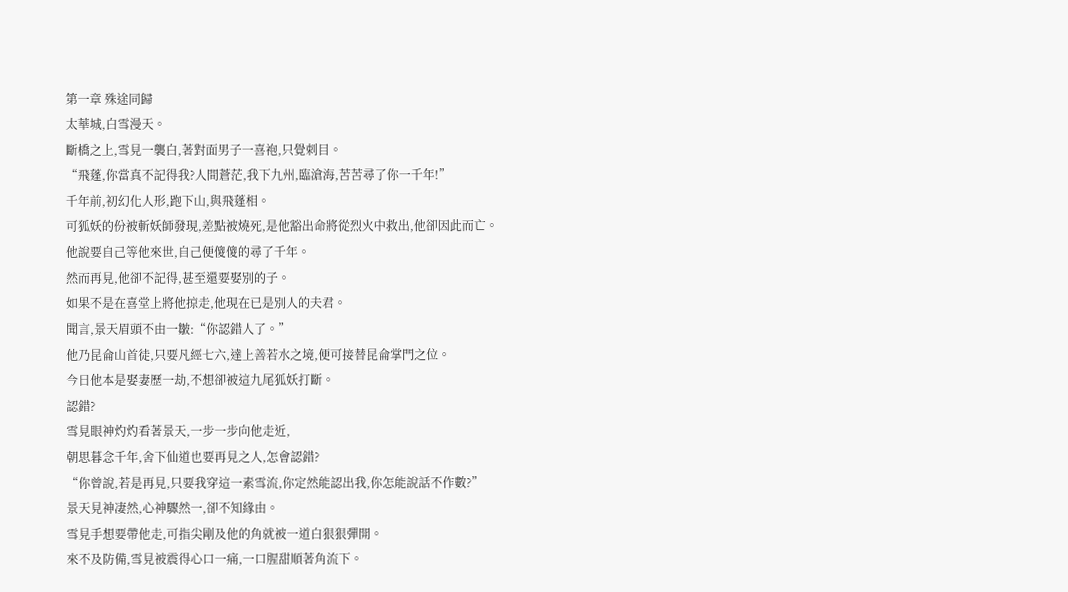第一章 殊途同歸
太華城,白雪漫天。
斷橋之上,雪見一襲白,著對面男子一喜袍,只覺刺目。
“飛蓬,你當真不記得我?人間蒼茫,我下九州,臨滄海,苦苦尋了你一千年!”
千年前,初幻化人形,跑下山,與飛蓬相。
可狐妖的份被斬妖師發現,差點被燒死,是他豁出命將從烈火中救出,他卻因此而亡。
他說要自己等他來世,自己便傻傻的尋了千年。
然而再見,他卻不記得,甚至還要娶別的子。
如果不是在喜堂上將他掠走,他現在已是別人的夫君。
聞言,景天眉頭不由一皺:“你認錯人了。”
他乃昆侖山首徒,只要凡經七六,達上善若水之境,便可接替昆侖掌門之位。
今日他本是娶妻歷一劫,不想卻被這九尾狐妖打斷。
認錯?
雪見眼神灼灼看著景天,一步一步向他走近,
朝思暮念千年,舍下仙道也要再見之人,怎會認錯?
“你曾說,若是再見,只要我穿這一素雪流,你定然能認出我,你怎能說話不作數?”
景天見神凄然,心神驟然一,卻不知緣由。
雪見手想要帶他走,可指尖剛及他的角就被一道白狠狠彈開。
來不及防備,雪見被震得心口一痛,一口腥甜順著角流下。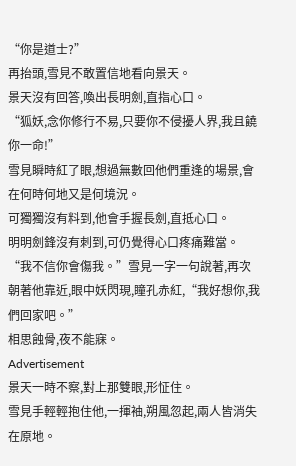“你是道士?”
再抬頭,雪見不敢置信地看向景天。
景天沒有回答,喚出長明劍,直指心口。
“狐妖,念你修行不易,只要你不侵擾人界,我且饒你一命!”
雪見瞬時紅了眼,想過無數回他們重逢的場景,會在何時何地又是何境況。
可獨獨沒有料到,他會手握長劍,直抵心口。
明明劍鋒沒有刺到,可仍覺得心口疼痛難當。
“我不信你會傷我。”雪見一字一句說著,再次朝著他靠近,眼中妖閃現,瞳孔赤紅,“我好想你,我們回家吧。”
相思蝕骨,夜不能寐。
Advertisement
景天一時不察,對上那雙眼,形怔住。
雪見手輕輕抱住他,一揮袖,朔風忽起,兩人皆消失在原地。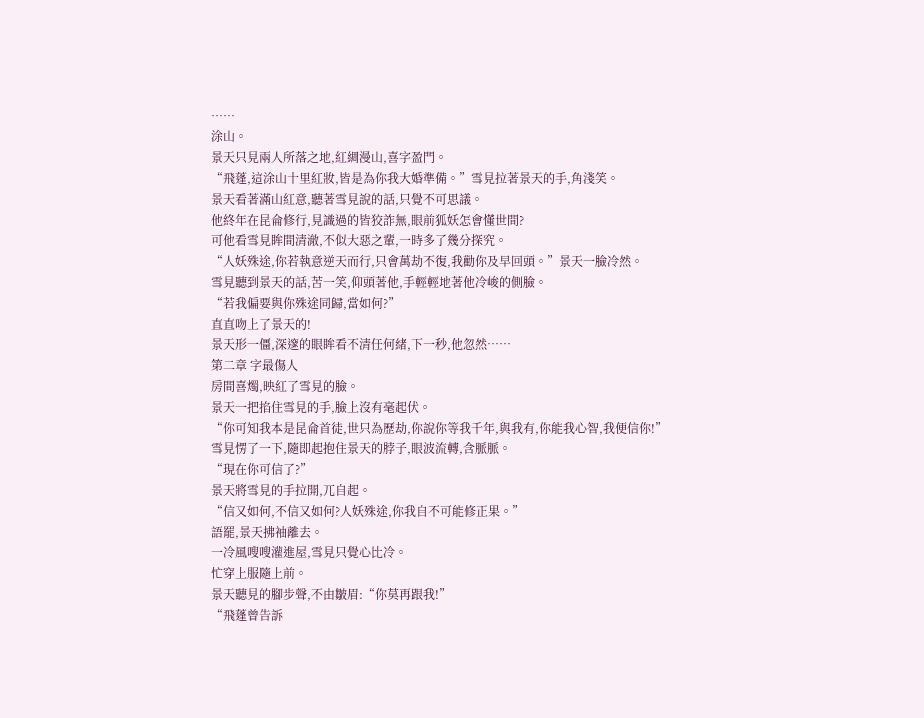……
涂山。
景天只見兩人所落之地,紅綢漫山,喜字盈門。
“飛蓬,這涂山十里紅妝,皆是為你我大婚準備。”雪見拉著景天的手,角淺笑。
景天看著滿山紅意,聽著雪見說的話,只覺不可思議。
他終年在昆侖修行,見識過的皆狡詐無,眼前狐妖怎會懂世間?
可他看雪見眸間清澈,不似大惡之輩,一時多了幾分探究。
“人妖殊途,你若執意逆天而行,只會萬劫不復,我勸你及早回頭。”景天一臉冷然。
雪見聽到景天的話,苦一笑,仰頭著他,手輕輕地著他冷峻的側臉。
“若我偏要與你殊途同歸,當如何?”
直直吻上了景天的!
景天形一僵,深邃的眼眸看不清任何緒,下一秒,他忽然……
第二章 字最傷人
房間喜燭,映紅了雪見的臉。
景天一把掐住雪見的手,臉上沒有毫起伏。
“你可知我本是昆侖首徒,世只為歷劫,你說你等我千年,與我有,你能我心智,我便信你!”
雪見愣了一下,隨即起抱住景天的脖子,眼波流轉,含脈脈。
“現在你可信了?”
景天將雪見的手拉開,兀自起。
“信又如何,不信又如何?人妖殊途,你我自不可能修正果。”
語罷,景天拂袖離去。
一冷風嗖嗖灌進屋,雪見只覺心比冷。
忙穿上服隨上前。
景天聽見的腳步聲,不由皺眉:“你莫再跟我!”
“飛蓬曾告訴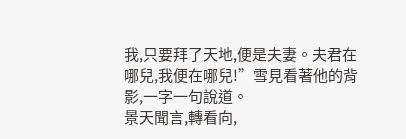我,只要拜了天地,便是夫妻。夫君在哪兒,我便在哪兒!”雪見看著他的背影,一字一句說道。
景天聞言,轉看向,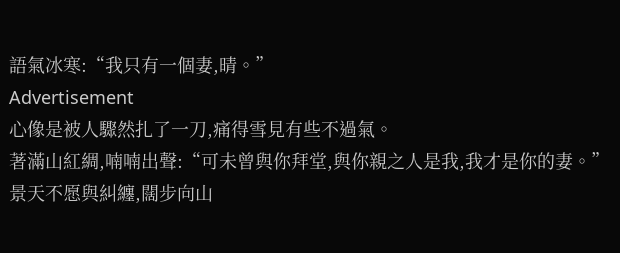語氣冰寒:“我只有一個妻,晴。”
Advertisement
心像是被人驟然扎了一刀,痛得雪見有些不過氣。
著滿山紅綢,喃喃出聲:“可未曾與你拜堂,與你親之人是我,我才是你的妻。”
景天不愿與糾纏,闊步向山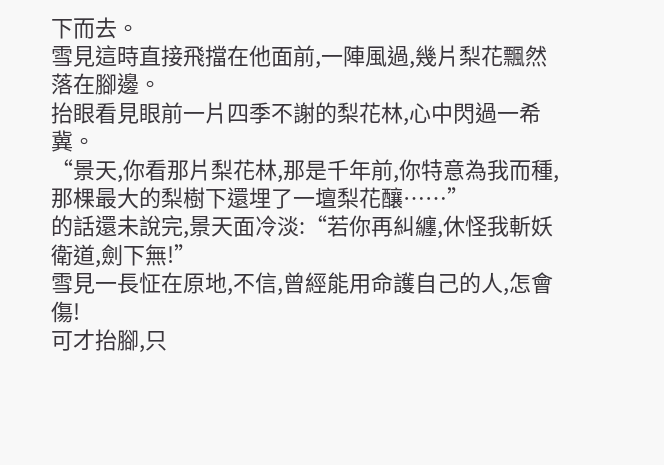下而去。
雪見這時直接飛擋在他面前,一陣風過,幾片梨花飄然落在腳邊。
抬眼看見眼前一片四季不謝的梨花林,心中閃過一希冀。
“景天,你看那片梨花林,那是千年前,你特意為我而種,那棵最大的梨樹下還埋了一壇梨花釀……”
的話還未說完,景天面冷淡:“若你再糾纏,休怪我斬妖衛道,劍下無!”
雪見一長怔在原地,不信,曾經能用命護自己的人,怎會傷!
可才抬腳,只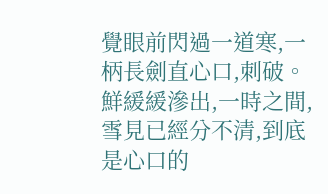覺眼前閃過一道寒,一柄長劍直心口,刺破。
鮮緩緩滲出,一時之間,雪見已經分不清,到底是心口的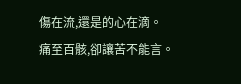傷在流,還是的心在滴。
痛至百骸,卻讓苦不能言。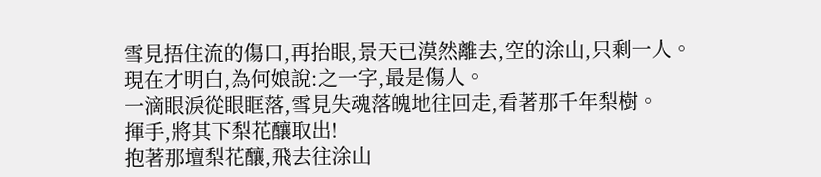雪見捂住流的傷口,再抬眼,景天已漠然離去,空的涂山,只剩一人。
現在才明白,為何娘說:之一字,最是傷人。
一滴眼淚從眼眶落,雪見失魂落魄地往回走,看著那千年梨樹。
揮手,將其下梨花釀取出!
抱著那壇梨花釀,飛去往涂山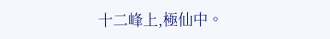十二峰上,極仙中。